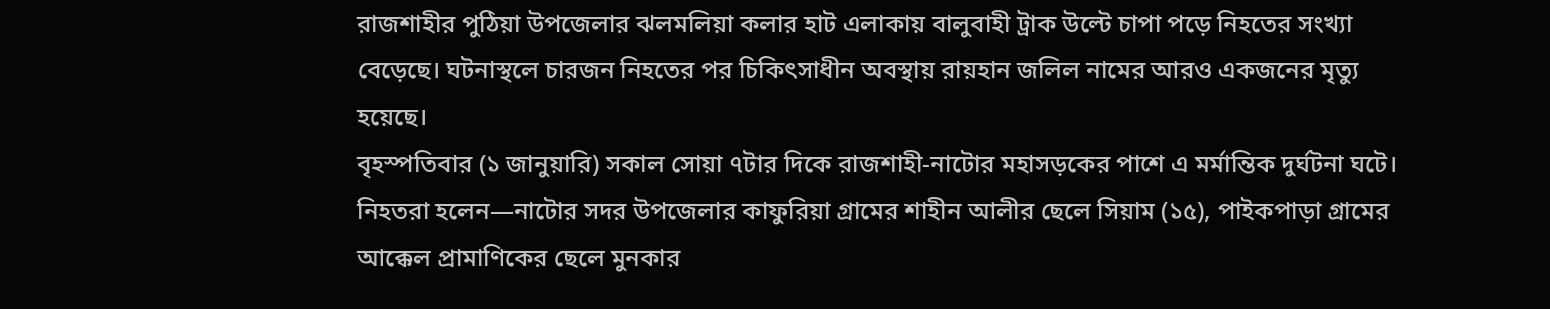রাজশাহীর পুঠিয়া উপজেলার ঝলমলিয়া কলার হাট এলাকায় বালুবাহী ট্রাক উল্টে চাপা পড়ে নিহতের সংখ্যা বেড়েছে। ঘটনাস্থলে চারজন নিহতের পর চিকিৎসাধীন অবস্থায় রায়হান জলিল নামের আরও একজনের মৃত্যু হয়েছে।
বৃহস্পতিবার (১ জানুয়ারি) সকাল সোয়া ৭টার দিকে রাজশাহী-নাটোর মহাসড়কের পাশে এ মর্মান্তিক দুর্ঘটনা ঘটে।
নিহতরা হলেন—নাটোর সদর উপজেলার কাফুরিয়া গ্রামের শাহীন আলীর ছেলে সিয়াম (১৫), পাইকপাড়া গ্রামের আক্কেল প্রামাণিকের ছেলে মুনকার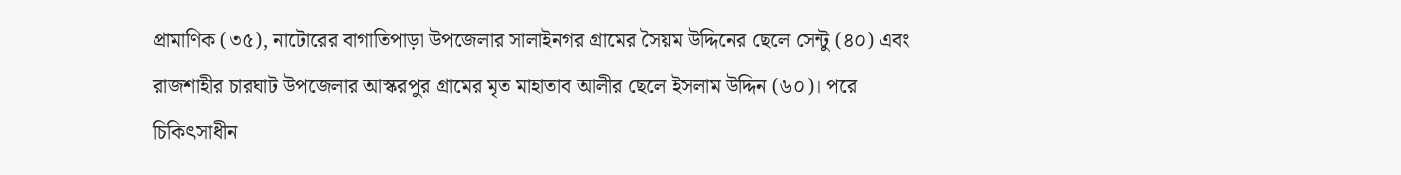প্রামাণিক (৩৫), নাটোরের বাগাতিপাড়া উপজেলার সালাইনগর গ্রামের সৈয়ম উদ্দিনের ছেলে সেন্টু (৪০) এবং রাজশাহীর চারঘাট উপজেলার আস্করপুর গ্রামের মৃত মাহাতাব আলীর ছেলে ইসলাম উদ্দিন (৬০)। পরে চিকিৎসাধীন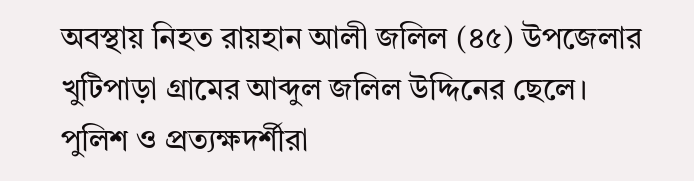অবস্থায় নিহত রায়হান আলী জলিল (৪৫) উপজেলার খুটিপাড়া গ্রামের আব্দুল জলিল উদ্দিনের ছেলে।
পুলিশ ও প্রত্যক্ষদর্শীরা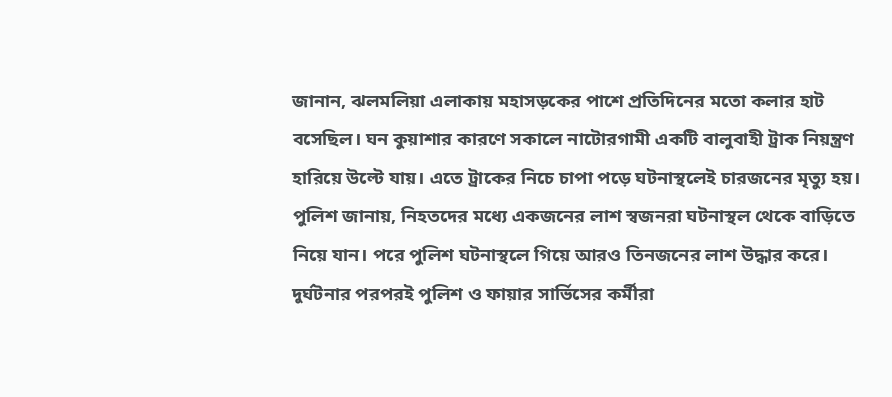জানান, ঝলমলিয়া এলাকায় মহাসড়কের পাশে প্রতিদিনের মতো কলার হাট বসেছিল। ঘন কুয়াশার কারণে সকালে নাটোরগামী একটি বালুবাহী ট্রাক নিয়ন্ত্রণ হারিয়ে উল্টে যায়। এতে ট্রাকের নিচে চাপা পড়ে ঘটনাস্থলেই চারজনের মৃত্যু হয়।
পুলিশ জানায়, নিহতদের মধ্যে একজনের লাশ স্বজনরা ঘটনাস্থল থেকে বাড়িতে নিয়ে যান। পরে পুলিশ ঘটনাস্থলে গিয়ে আরও তিনজনের লাশ উদ্ধার করে। দুর্ঘটনার পরপরই পুলিশ ও ফায়ার সার্ভিসের কর্মীরা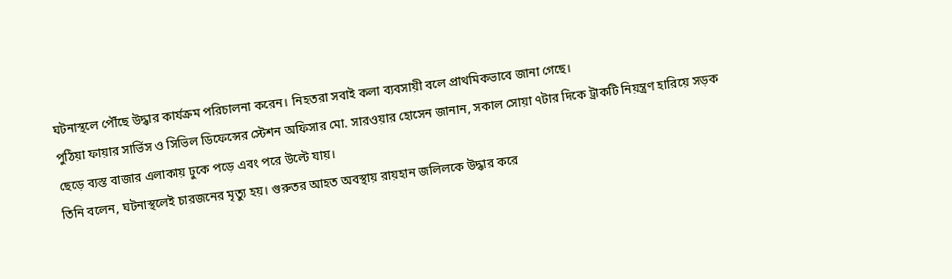ঘটনাস্থলে পৌঁছে উদ্ধার কার্যক্রম পরিচালনা করেন। নিহতরা সবাই কলা ব্যবসায়ী বলে প্রাথমিকভাবে জানা গেছে।
পুঠিয়া ফায়ার সার্ভিস ও সিভিল ডিফেন্সের স্টেশন অফিসার মো. সারওয়ার হোসেন জানান, সকাল সোয়া ৭টার দিকে ট্রাকটি নিয়ন্ত্রণ হারিয়ে সড়ক ছেড়ে ব্যস্ত বাজার এলাকায় ঢুকে পড়ে এবং পরে উল্টে যায়।
তিনি বলেন, ঘটনাস্থলেই চারজনের মৃত্যু হয়। গুরুতর আহত অবস্থায় রায়হান জলিলকে উদ্ধার করে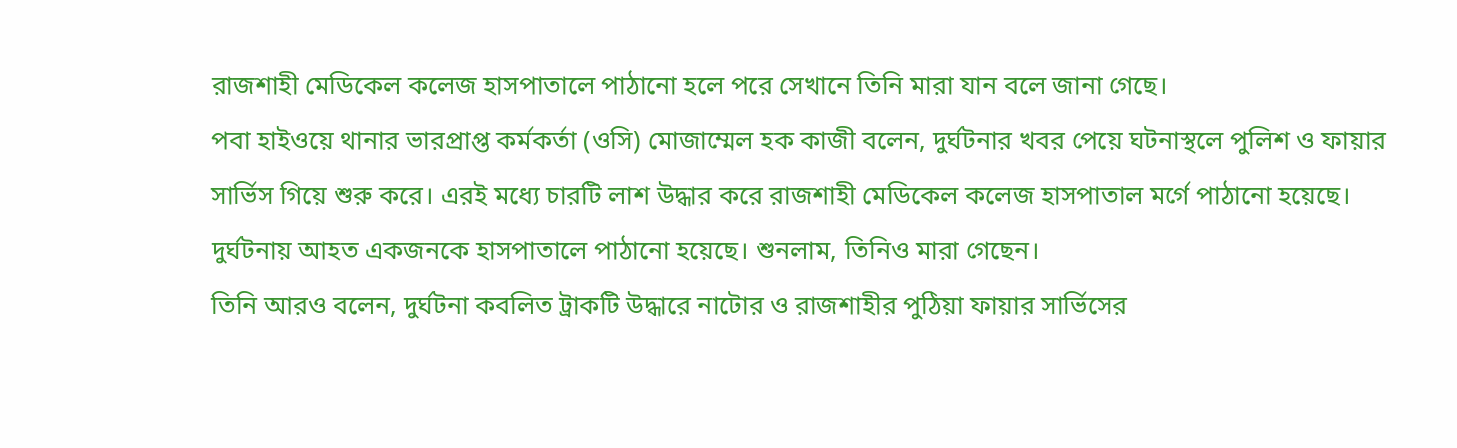রাজশাহী মেডিকেল কলেজ হাসপাতালে পাঠানো হলে পরে সেখানে তিনি মারা যান বলে জানা গেছে।
পবা হাইওয়ে থানার ভারপ্রাপ্ত কর্মকর্তা (ওসি) মোজাম্মেল হক কাজী বলেন, দুর্ঘটনার খবর পেয়ে ঘটনাস্থলে পুলিশ ও ফায়ার সার্ভিস গিয়ে শুরু করে। এরই মধ্যে চারটি লাশ উদ্ধার করে রাজশাহী মেডিকেল কলেজ হাসপাতাল মর্গে পাঠানো হয়েছে। দুর্ঘটনায় আহত একজনকে হাসপাতালে পাঠানো হয়েছে। শুনলাম, তিনিও মারা গেছেন।
তিনি আরও বলেন, দুর্ঘটনা কবলিত ট্রাকটি উদ্ধারে নাটোর ও রাজশাহীর পুঠিয়া ফায়ার সার্ভিসের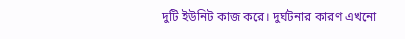দুটি ইউনিট কাজ করে। দুর্ঘটনার কারণ এখনো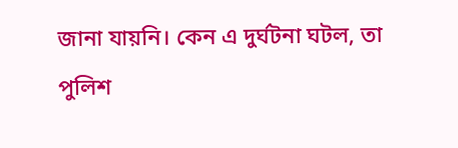জানা যায়নি। কেন এ দুর্ঘটনা ঘটল, তা পুলিশ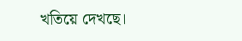খতিয়ে দেখছে।